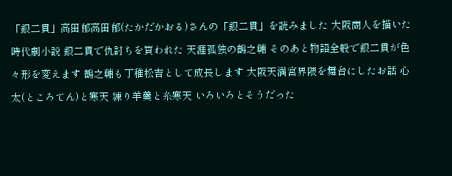「銀二貫」高田郁高田郁(たかだかおる)さんの「銀二貫」を読みました 大阪商人を描いた時代劇小説 銀二貫で仇討ちを買われた 天涯孤独の鶴之輔 そのあと物語全般で銀二貫が色々形を変えます 鶴之輔も丁稚松吉として成長します 大阪天満宮界隈を舞台にしたお話 心太(ところてん)と寒天 練り羊羹と糸寒天 いろいろとそうだった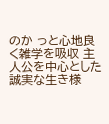のか っと心地良く雑学を吸収 主人公を中心とした誠実な生き様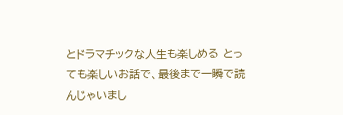とドラマチックな人生も楽しめる とっても楽しいお話で、最後まで一瞬で読んじゃいまし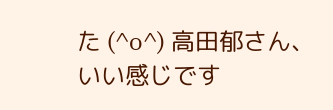た (^o^) 高田郁さん、いい感じです